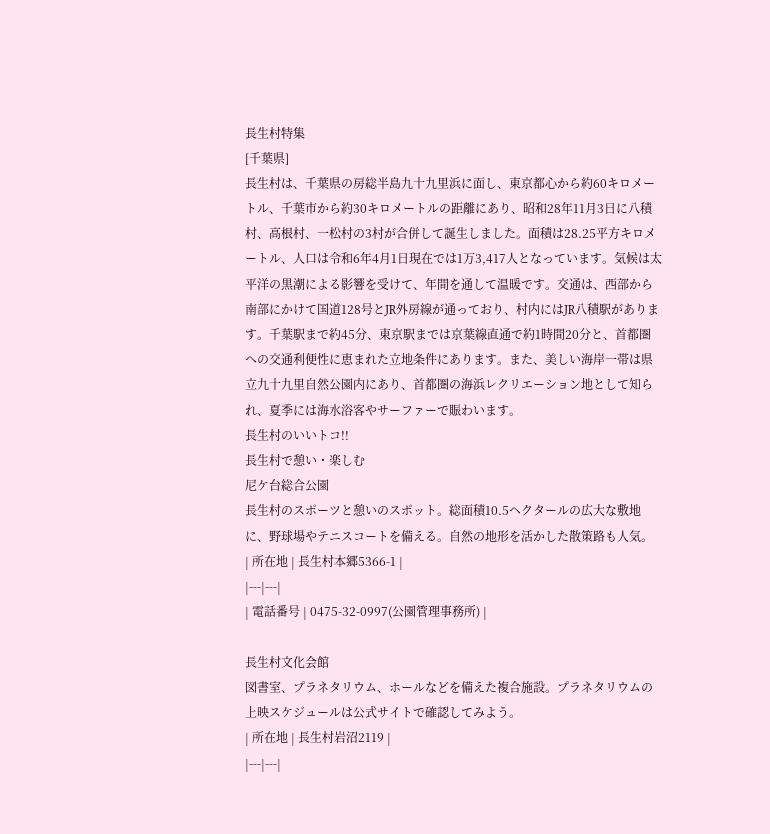長生村特集
[千葉県]
長生村は、千葉県の房総半島九十九里浜に面し、東京都心から約60キロメートル、千葉市から約30キロメートルの距離にあり、昭和28年11月3日に八積村、高根村、一松村の3村が合併して誕生しました。面積は28.25平方キロメートル、人口は令和6年4月1日現在では1万3,417人となっています。気候は太平洋の黒潮による影響を受けて、年間を通して温暖です。交通は、西部から南部にかけて国道128号とJR外房線が通っており、村内にはJR八積駅があります。千葉駅まで約45分、東京駅までは京葉線直通で約1時間20分と、首都圏への交通利便性に恵まれた立地条件にあります。また、美しい海岸一帯は県立九十九里自然公園内にあり、首都圏の海浜レクリエーション地として知られ、夏季には海水浴客やサーファーで賑わいます。
長生村のいいトコ!!
長生村で憩い・楽しむ
尼ケ台総合公園
長生村のスポーツと憩いのスポット。総面積10.5ヘクタールの広大な敷地に、野球場やテニスコートを備える。自然の地形を活かした散策路も人気。
| 所在地 | 長生村本郷5366-1 |
|---|---|
| 電話番号 | 0475-32-0997(公園管理事務所) |

長生村文化会館
図書室、プラネタリウム、ホールなどを備えた複合施設。プラネタリウムの上映スケジュールは公式サイトで確認してみよう。
| 所在地 | 長生村岩沼2119 |
|---|---|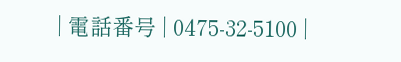| 電話番号 | 0475-32-5100 |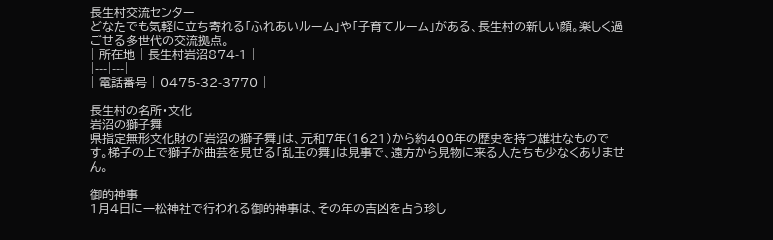長生村交流センター
どなたでも気軽に立ち寄れる「ふれあいルーム」や「子育てルーム」がある、長生村の新しい顔。楽しく過ごせる多世代の交流拠点。
| 所在地 | 長生村岩沼874-1 |
|---|---|
| 電話番号 | 0475-32-3770 |

長生村の名所・文化
岩沼の獅子舞
県指定無形文化財の「岩沼の獅子舞」は、元和7年(1621)から約400年の歴史を持つ雄壮なものです。梯子の上で獅子が曲芸を見せる「乱玉の舞」は見事で、遠方から見物に来る人たちも少なくありません。

御的神事
1月4日に一松神社で行われる御的神事は、その年の吉凶を占う珍し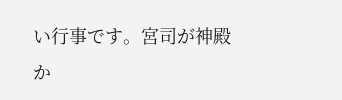い行事です。宮司が神殿か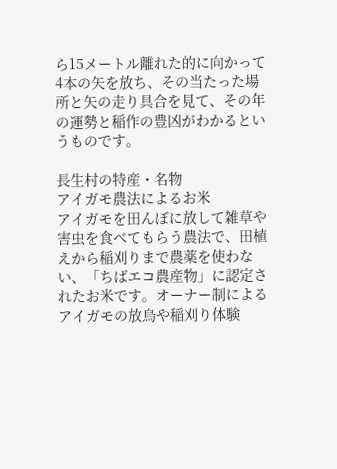ら15メートル離れた的に向かって4本の矢を放ち、その当たった場所と矢の走り具合を見て、その年の運勢と稲作の豊凶がわかるというものです。

長生村の特産・名物
アイガモ農法によるお米
アイガモを田んぼに放して雑草や害虫を食べてもらう農法で、田植えから稲刈りまで農薬を使わない、「ちばエコ農産物」に認定されたお米です。オーナー制によるアイガモの放烏や稲刈り体験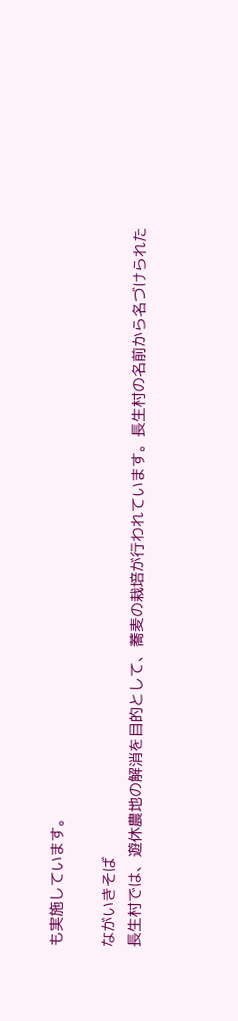も実施しています。

ながいきそば
長生村では、遊休農地の解消を目的として、蕎麦の栽培が行われています。長生村の名前から名づけられた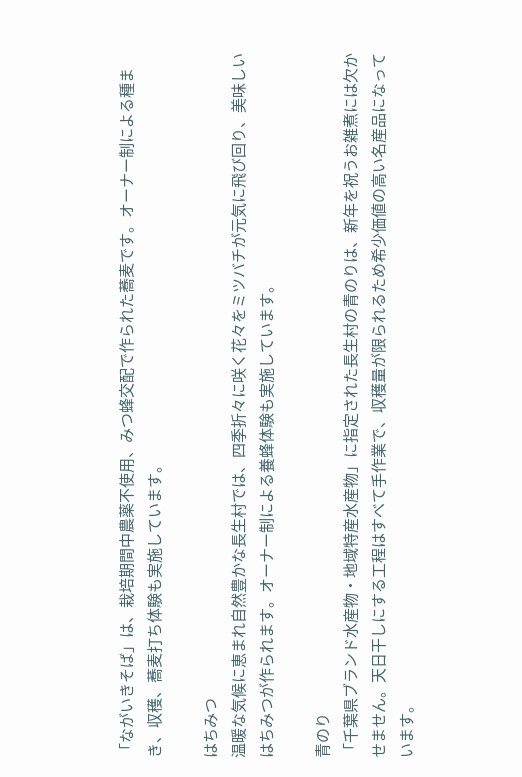「ながいきそば」は、栽培期間中農薬不使用、みつ蜂交配で作られた蕎麦です。オーナー制による種まき、収穫、蕎麦打ち体験も実施しています。

はちみつ
温暖な気候に恵まれ自然豊かな長生村では、四季折々に咲く花々をミツバチが元気に飛び回り、美味しいはちみつが作られます。オーナー制による養蜂体験も実施しています。

青のり
「千葉県ブランド水産物・地域特産水産物」に指定された長生村の青のりは、新年を祝うお雑煮には欠かせません。天日干しにする工程はすべて手作業で、収穫量が限られるため希少価値の高い名産品になっています。